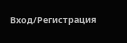Вход/Регистрация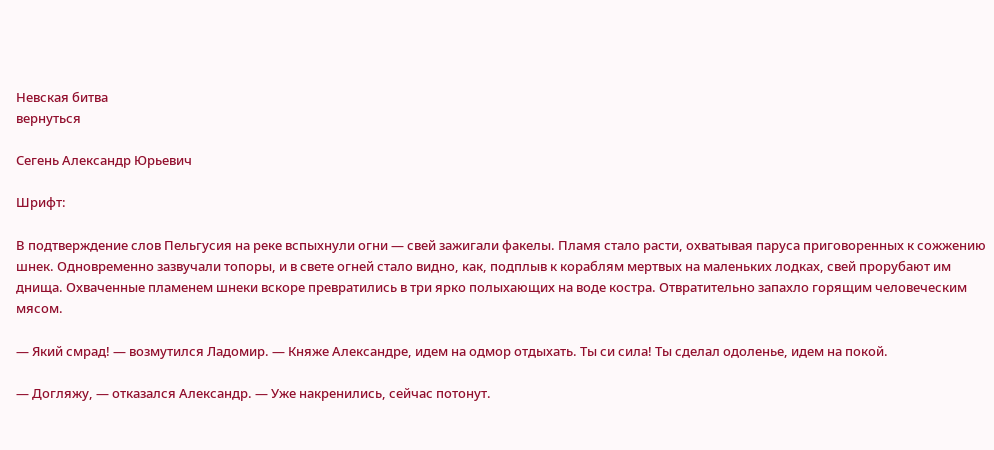Невская битва
вернуться

Сегень Александр Юрьевич

Шрифт:

В подтверждение слов Пельгусия на реке вспыхнули огни — свей зажигали факелы. Пламя стало расти, охватывая паруса приговоренных к сожжению шнек. Одновременно зазвучали топоры, и в свете огней стало видно, как, подплыв к кораблям мертвых на маленьких лодках, свей прорубают им днища. Охваченные пламенем шнеки вскоре превратились в три ярко полыхающих на воде костра. Отвратительно запахло горящим человеческим мясом.

— Який смрад! — возмутился Ладомир. — Княже Александре, идем на одмор отдыхать. Ты си сила! Ты сделал одоленье, идем на покой.

— Догляжу, — отказался Александр. — Уже накренились, сейчас потонут.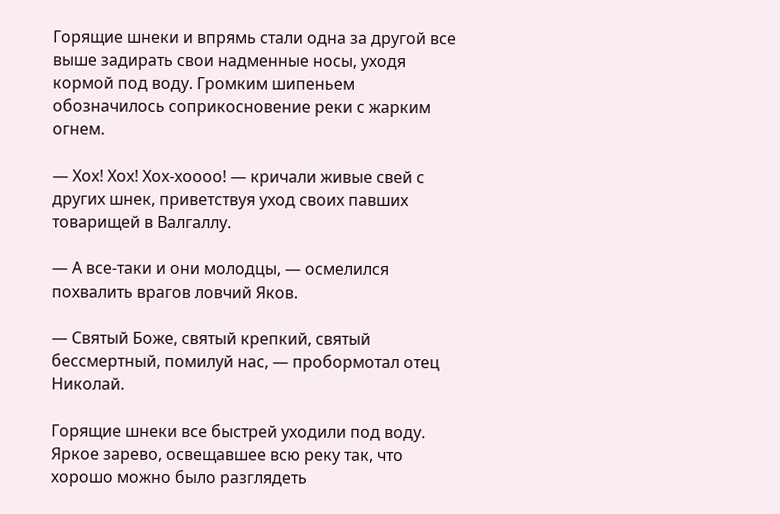Горящие шнеки и впрямь стали одна за другой все выше задирать свои надменные носы, уходя кормой под воду. Громким шипеньем обозначилось соприкосновение реки с жарким огнем.

— Хох! Хох! Хох-хоооо! — кричали живые свей с других шнек, приветствуя уход своих павших товарищей в Валгаллу.

— А все-таки и они молодцы, — осмелился похвалить врагов ловчий Яков.

— Святый Боже, святый крепкий, святый бессмертный, помилуй нас, — пробормотал отец Николай.

Горящие шнеки все быстрей уходили под воду. Яркое зарево, освещавшее всю реку так, что хорошо можно было разглядеть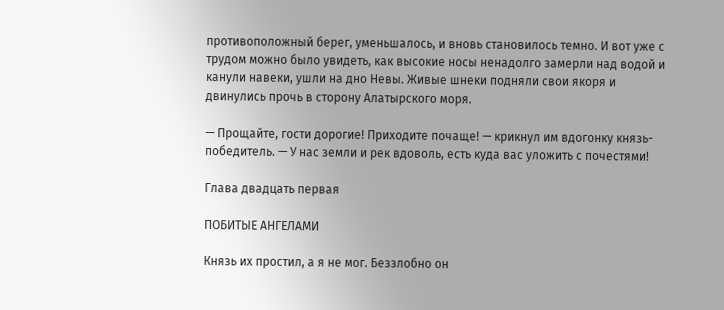противоположный берег, уменьшалось, и вновь становилось темно. И вот уже с трудом можно было увидеть, как высокие носы ненадолго замерли над водой и канули навеки, ушли на дно Невы. Живые шнеки подняли свои якоря и двинулись прочь в сторону Алатырского моря.

— Прощайте, гости дорогие! Приходите почаще! — крикнул им вдогонку князь-победитель. — У нас земли и рек вдоволь, есть куда вас уложить с почестями!

Глава двадцать первая

ПОБИТЫЕ АНГЕЛАМИ

Князь их простил, а я не мог. Беззлобно он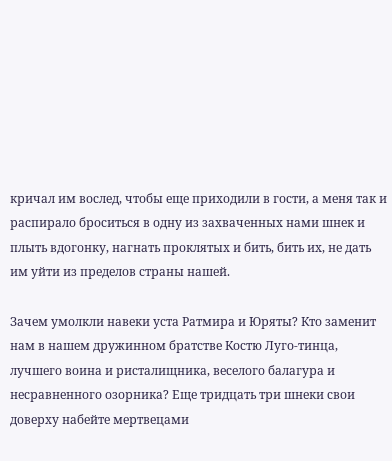кричал им вослед, чтобы еще приходили в гости, а меня так и распирало броситься в одну из захваченных нами шнек и плыть вдогонку, нагнать проклятых и бить, бить их, не дать им уйти из пределов страны нашей.

Зачем умолкли навеки уста Ратмира и Юряты? Кто заменит нам в нашем дружинном братстве Костю Луго-тинца, лучшего воина и ристалищника, веселого балагура и несравненного озорника? Еще тридцать три шнеки свои доверху набейте мертвецами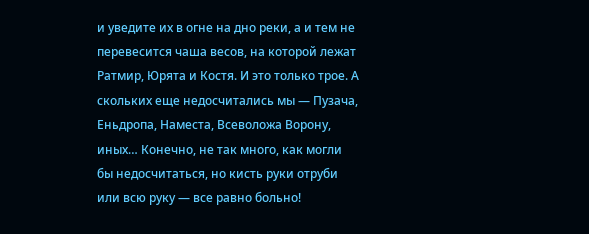и уведите их в огне на дно реки, а и тем не перевесится чаша весов, на которой лежат Ратмир, Юрята и Костя. И это только трое. А скольких еще недосчитались мы — Пузача, Еньдропа, Наместа, Всеволожа Ворону, иных… Конечно, не так много, как могли бы недосчитаться, но кисть руки отруби или всю руку — все равно больно!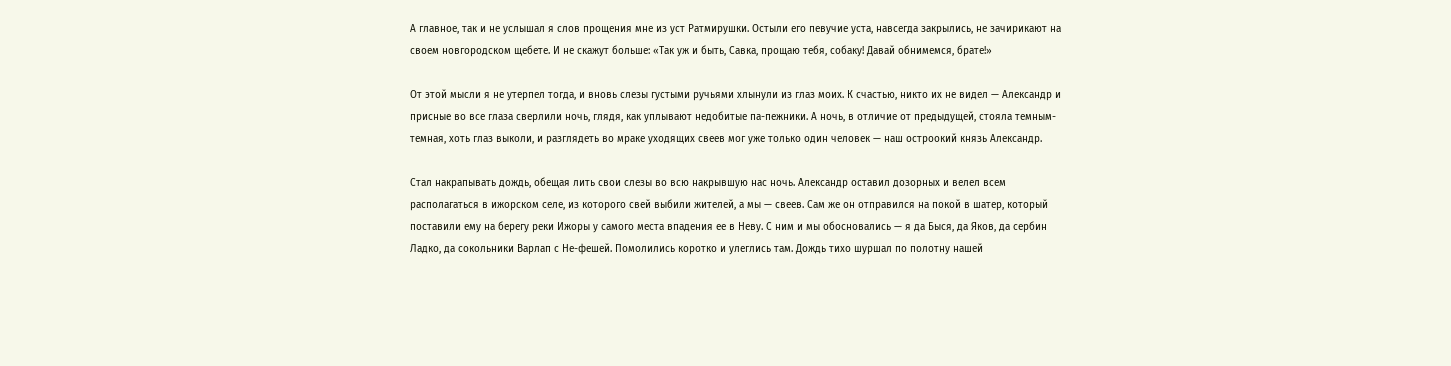А главное, так и не услышал я слов прощения мне из уст Ратмирушки. Остыли его певучие уста, навсегда закрылись, не зачирикают на своем новгородском щебете. И не скажут больше: «Так уж и быть, Савка, прощаю тебя, собаку! Давай обнимемся, брате!»

От этой мысли я не утерпел тогда, и вновь слезы густыми ручьями хлынули из глаз моих. К счастью, никто их не видел — Александр и присные во все глаза сверлили ночь, глядя, как уплывают недобитые па-пежники. А ночь, в отличие от предыдущей, стояла темным-темная, хоть глаз выколи, и разглядеть во мраке уходящих свеев мог уже только один человек — наш остроокий князь Александр.

Стал накрапывать дождь, обещая лить свои слезы во всю накрывшую нас ночь. Александр оставил дозорных и велел всем располагаться в ижорском селе, из которого свей выбили жителей, а мы — свеев. Сам же он отправился на покой в шатер, который поставили ему на берегу реки Ижоры у самого места впадения ее в Неву. С ним и мы обосновались — я да Быся, да Яков, да сербин Ладко, да сокольники Варлап с Не-фешей. Помолились коротко и улеглись там. Дождь тихо шуршал по полотну нашей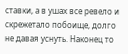ставки, а в ушах все ревело и скрежетало побоище, долго не давая уснуть. Наконец то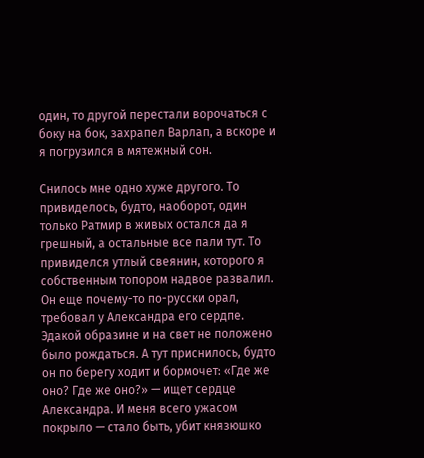один, то другой перестали ворочаться с боку на бок, захрапел Варлап, а вскоре и я погрузился в мятежный сон.

Снилось мне одно хуже другого. То привиделось, будто, наоборот, один только Ратмир в живых остался да я грешный, а остальные все пали тут. То привиделся утлый свеянин, которого я собственным топором надвое развалил. Он еще почему-то по-русски орал, требовал у Александра его сердпе. Эдакой образине и на свет не положено было рождаться. А тут приснилось, будто он по берегу ходит и бормочет: «Где же оно? Где же оно?» — ищет сердце Александра. И меня всего ужасом покрыло — стало быть, убит князюшко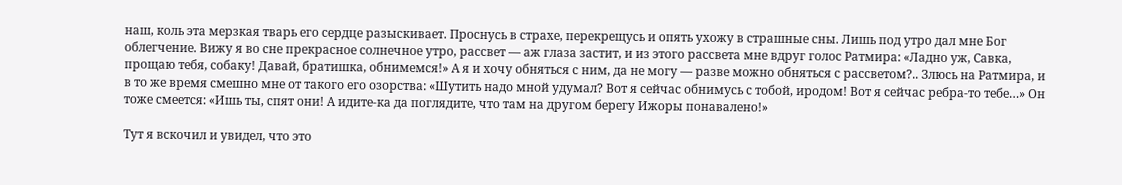наш, коль эта мерзкая тварь его сердце разыскивает. Проснусь в страхе, перекрещусь и опять ухожу в страшные сны. Лишь под утро дал мне Бог облегчение. Вижу я во сне прекрасное солнечное утро, рассвет — аж глаза застит, и из этого рассвета мне вдруг голос Ратмира: «Ладно уж, Савка, прощаю тебя, собаку! Давай, братишка, обнимемся!» А я и хочу обняться с ним, да не могу — разве можно обняться с рассветом?.. Злюсь на Ратмира, и в то же время смешно мне от такого его озорства: «Шутить надо мной удумал? Вот я сейчас обнимусь с тобой, иродом! Вот я сейчас ребра-то тебе…» Он тоже смеется: «Ишь ты, спят они! А идите-ка да поглядите, что там на другом берегу Ижоры понавалено!»

Тут я вскочил и увидел, что это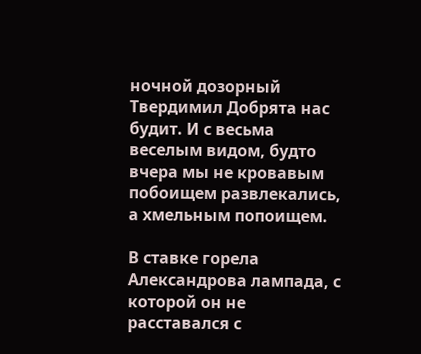ночной дозорный Твердимил Добрята нас будит. И с весьма веселым видом, будто вчера мы не кровавым побоищем развлекались, а хмельным попоищем.

В ставке горела Александрова лампада, с которой он не расставался с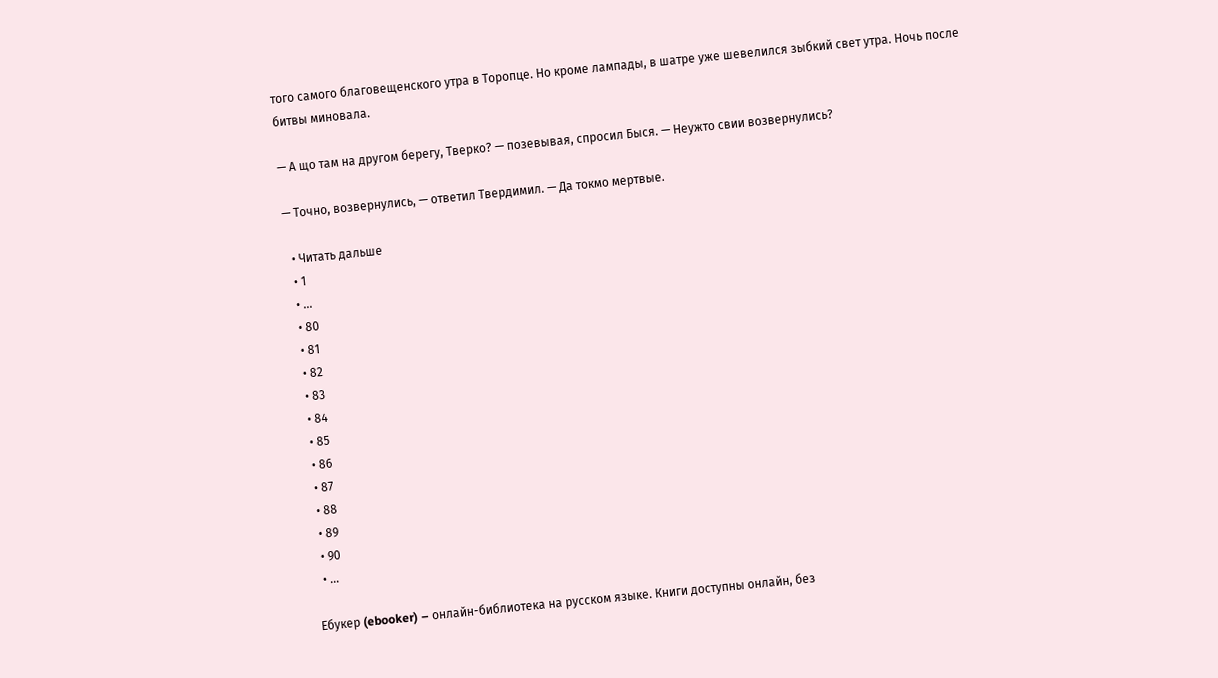того самого благовещенского утра в Торопце. Но кроме лампады, в шатре уже шевелился зыбкий свет утра. Ночь после битвы миновала.

— А що там на другом берегу, Тверко? — позевывая, спросил Быся. — Неужто свии возвернулись?

— Точно, возвернулись, — ответил Твердимил. — Да токмо мертвые.

  • Читать дальше
  • 1
  • ...
  • 80
  • 81
  • 82
  • 83
  • 84
  • 85
  • 86
  • 87
  • 88
  • 89
  • 90
  • ...

Ебукер (ebooker) – онлайн-библиотека на русском языке. Книги доступны онлайн, без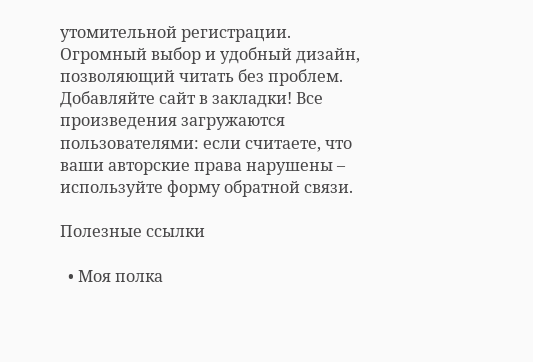утомительной регистрации. Огромный выбор и удобный дизайн, позволяющий читать без проблем. Добавляйте сайт в закладки! Все произведения загружаются пользователями: если считаете, что ваши авторские права нарушены – используйте форму обратной связи.

Полезные ссылки

  • Моя полка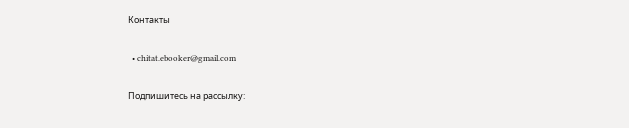Контакты

  • chitat.ebooker@gmail.com

Подпишитесь на рассылку: